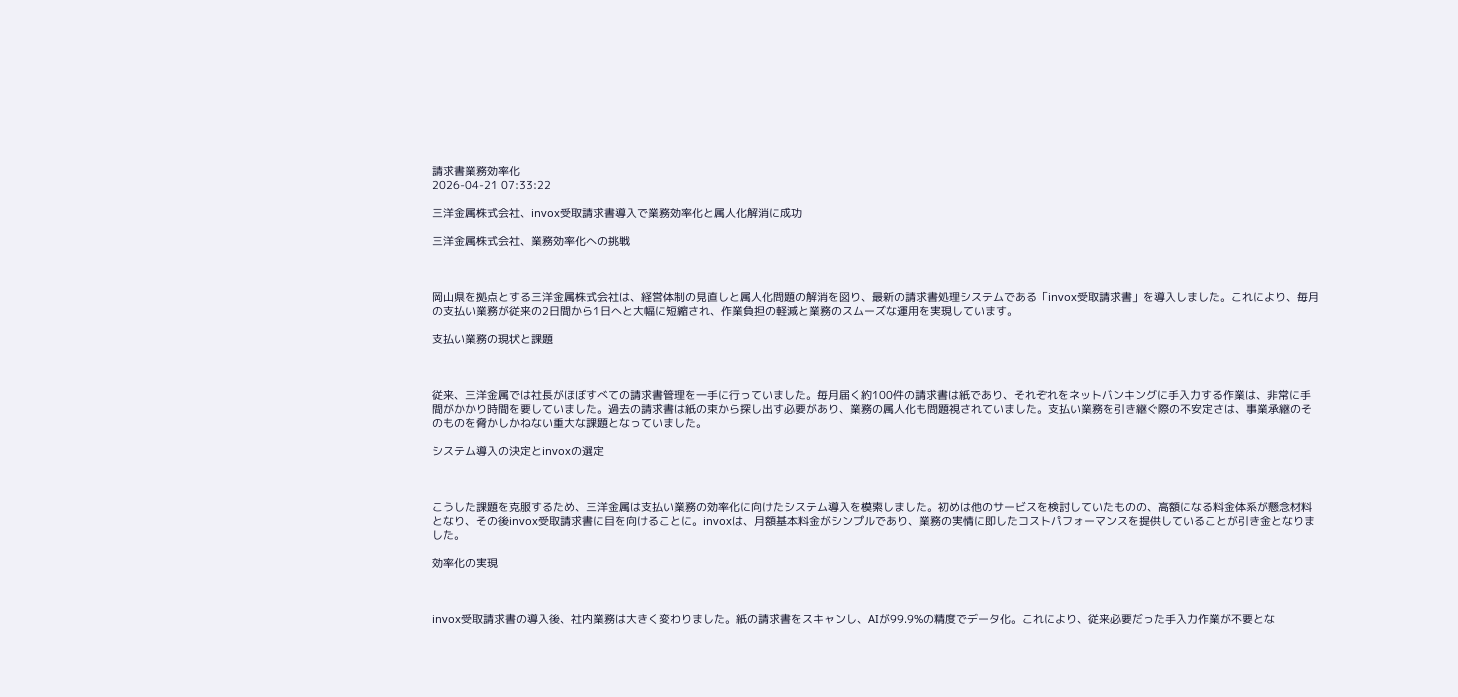請求書業務効率化
2026-04-21 07:33:22

三洋金属株式会社、invox受取請求書導入で業務効率化と属人化解消に成功

三洋金属株式会社、業務効率化への挑戦



岡山県を拠点とする三洋金属株式会社は、経営体制の見直しと属人化問題の解消を図り、最新の請求書処理システムである「invox受取請求書」を導入しました。これにより、毎月の支払い業務が従来の2日間から1日へと大幅に短縮され、作業負担の軽減と業務のスムーズな運用を実現しています。

支払い業務の現状と課題



従来、三洋金属では社長がほぼすべての請求書管理を一手に行っていました。毎月届く約100件の請求書は紙であり、それぞれをネットバンキングに手入力する作業は、非常に手間がかかり時間を要していました。過去の請求書は紙の束から探し出す必要があり、業務の属人化も問題視されていました。支払い業務を引き継ぐ際の不安定さは、事業承継のそのものを脅かしかねない重大な課題となっていました。

システム導入の決定とinvoxの選定



こうした課題を克服するため、三洋金属は支払い業務の効率化に向けたシステム導入を模索しました。初めは他のサービスを検討していたものの、高額になる料金体系が懸念材料となり、その後invox受取請求書に目を向けることに。invoxは、月額基本料金がシンプルであり、業務の実情に即したコストパフォーマンスを提供していることが引き金となりました。

効率化の実現



invox受取請求書の導入後、社内業務は大きく変わりました。紙の請求書をスキャンし、AIが99.9%の精度でデータ化。これにより、従来必要だった手入力作業が不要とな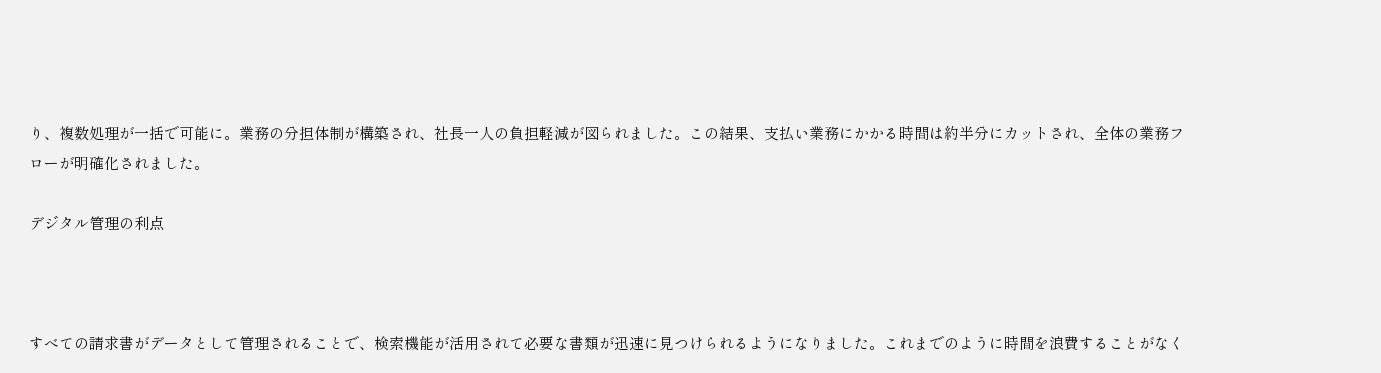り、複数処理が一括で可能に。業務の分担体制が構築され、社長一人の負担軽減が図られました。この結果、支払い業務にかかる時間は約半分にカットされ、全体の業務フローが明確化されました。

デジタル管理の利点



すべての請求書がデータとして管理されることで、検索機能が活用されて必要な書類が迅速に見つけられるようになりました。これまでのように時間を浪費することがなく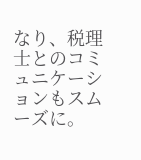なり、税理士とのコミュニケーションもスムーズに。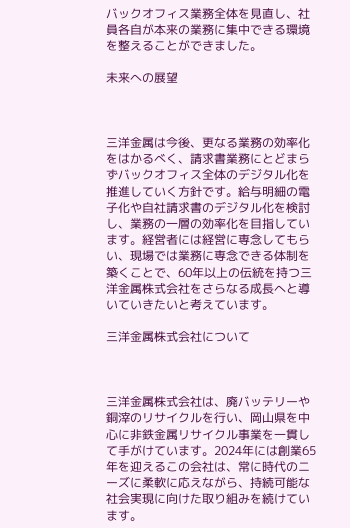バックオフィス業務全体を見直し、社員各自が本来の業務に集中できる環境を整えることができました。

未来への展望



三洋金属は今後、更なる業務の効率化をはかるべく、請求書業務にとどまらずバックオフィス全体のデジタル化を推進していく方針です。給与明細の電子化や自社請求書のデジタル化を検討し、業務の一層の効率化を目指しています。経営者には経営に専念してもらい、現場では業務に専念できる体制を築くことで、60年以上の伝統を持つ三洋金属株式会社をさらなる成長へと導いていきたいと考えています。

三洋金属株式会社について



三洋金属株式会社は、廃バッテリーや銅滓のリサイクルを行い、岡山県を中心に非鉄金属リサイクル事業を一貫して手がけています。2024年には創業65年を迎えるこの会社は、常に時代のニーズに柔軟に応えながら、持続可能な社会実現に向けた取り組みを続けています。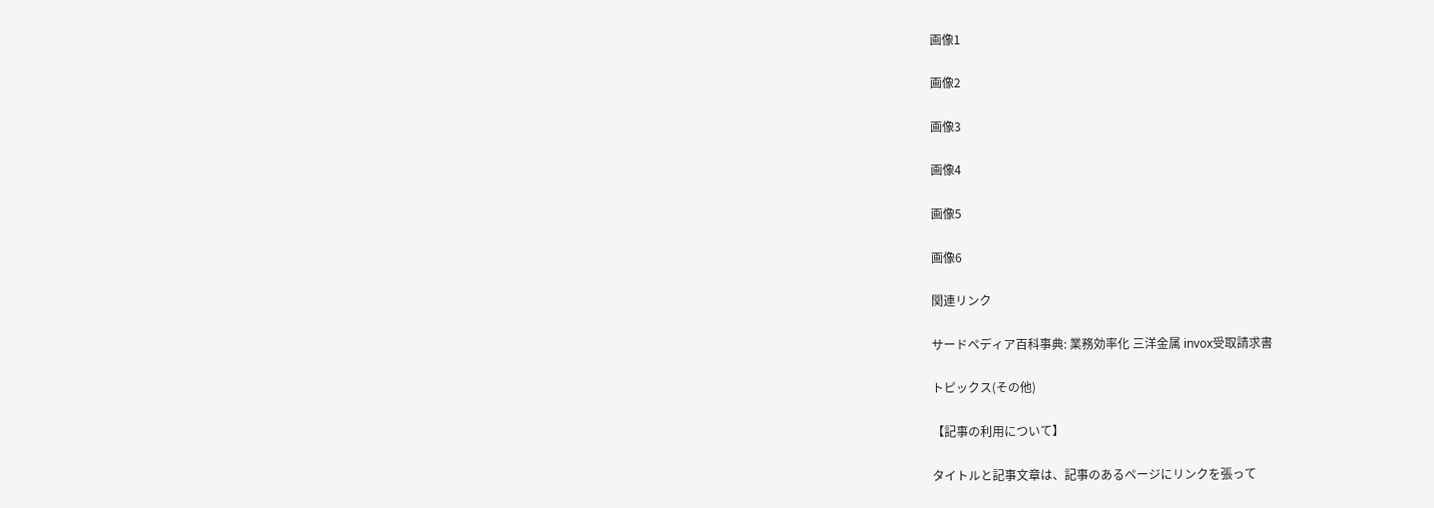画像1

画像2

画像3

画像4

画像5

画像6

関連リンク

サードペディア百科事典: 業務効率化 三洋金属 invox受取請求書

トピックス(その他)

【記事の利用について】

タイトルと記事文章は、記事のあるページにリンクを張って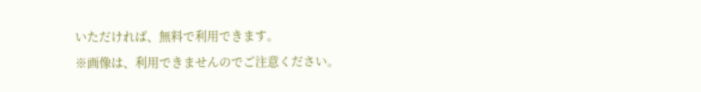いただければ、無料で利用できます。
※画像は、利用できませんのでご注意ください。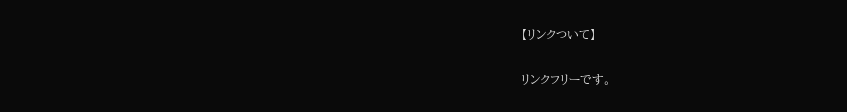【リンクついて】

リンクフリーです。